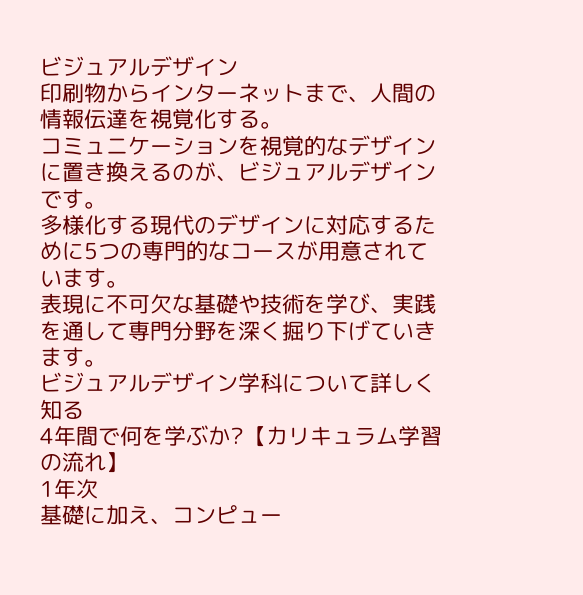ビジュアルデザイン
印刷物からインターネットまで、人間の情報伝達を視覚化する。
コミュニケーションを視覚的なデザインに置き換えるのが、ビジュアルデザインです。
多様化する現代のデザインに対応するために5つの専門的なコースが用意されています。
表現に不可欠な基礎や技術を学び、実践を通して専門分野を深く掘り下げていきます。
ビジュアルデザイン学科について詳しく知る
4年間で何を学ぶか?【カリキュラム学習の流れ】
1年次
基礎に加え、コンピュー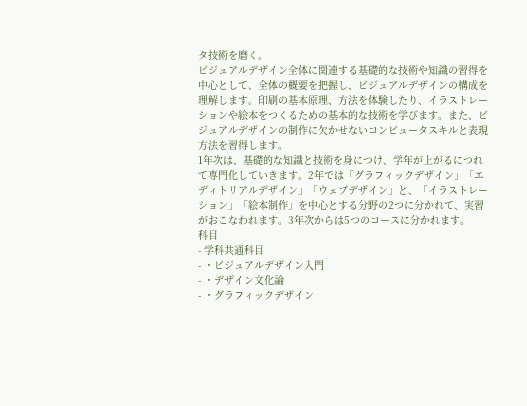タ技術を磨く。
ビジュアルデザイン全体に関連する基礎的な技術や知識の習得を中心として、全体の概要を把握し、ビジュアルデザインの構成を理解します。印刷の基本原理、方法を体験したり、イラストレーションや絵本をつくるための基本的な技術を学びます。また、ビジュアルデザインの制作に欠かせないコンピュータスキルと表現方法を習得します。
1年次は、基礎的な知識と技術を身につけ、学年が上がるにつれて専門化していきます。2年では「グラフィックデザイン」「エディトリアルデザイン」「ウェブデザイン」と、「イラストレーション」「絵本制作」を中心とする分野の2つに分かれて、実習がおこなわれます。3年次からは5つのコースに分かれます。
科目
- 学科共通科目
- ・ビジュアルデザイン入門
- ・デザイン文化論
- ・グラフィックデザイン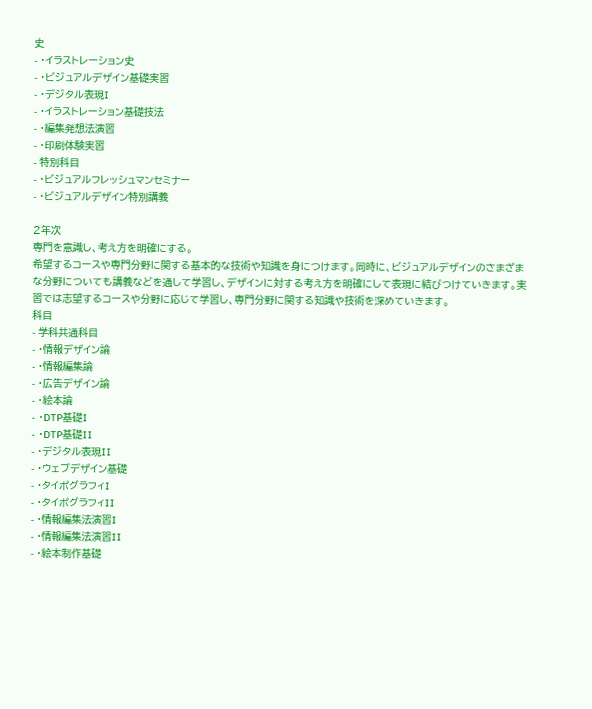史
- ・イラストレーション史
- ・ビジュアルデザイン基礎実習
- ・デジタル表現I
- ・イラストレーション基礎技法
- ・編集発想法演習
- ・印刷体験実習
- 特別科目
- ・ビジュアルフレッシュマンセミナー
- ・ビジュアルデザイン特別講義

2年次
専門を意識し、考え方を明確にする。
希望するコースや専門分野に関する基本的な技術や知識を身につけます。同時に、ビジュアルデザインのさまざまな分野についても講義などを通して学習し、デザインに対する考え方を明確にして表現に結びつけていきます。実習では志望するコースや分野に応じて学習し、専門分野に関する知識や技術を深めていきます。
科目
- 学科共通科目
- ・情報デザイン論
- ・情報編集論
- ・広告デザイン論
- ・絵本論
- ・DTP基礎I
- ・DTP基礎II
- ・デジタル表現II
- ・ウェブデザイン基礎
- ・タイポグラフィI
- ・タイポグラフィII
- ・情報編集法演習I
- ・情報編集法演習II
- ・絵本制作基礎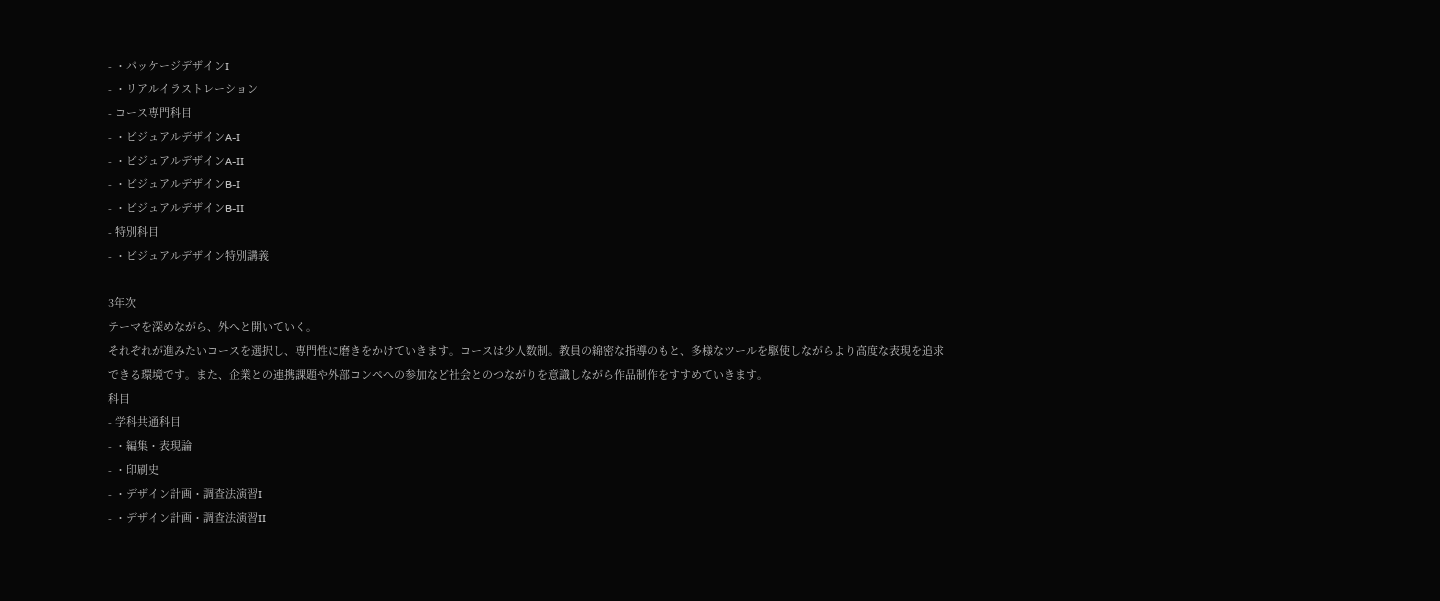- ・パッケージデザインI
- ・リアルイラストレーション
- コース専門科目
- ・ビジュアルデザインA-I
- ・ビジュアルデザインA-II
- ・ビジュアルデザインB-I
- ・ビジュアルデザインB-II
- 特別科目
- ・ビジュアルデザイン特別講義

3年次
テーマを深めながら、外へと開いていく。
それぞれが進みたいコースを選択し、専門性に磨きをかけていきます。コースは少人数制。教員の綿密な指導のもと、多様なツールを駆使しながらより高度な表現を追求できる環境です。また、企業との連携課題や外部コンペへの参加など社会とのつながりを意識しながら作品制作をすすめていきます。
科目
- 学科共通科目
- ・編集・表現論
- ・印刷史
- ・デザイン計画・調査法演習I
- ・デザイン計画・調査法演習II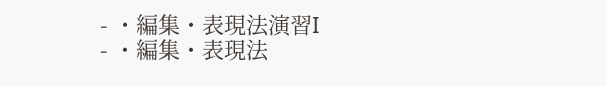- ・編集・表現法演習I
- ・編集・表現法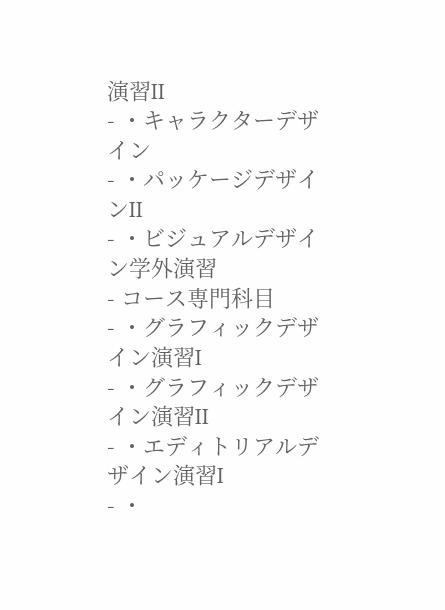演習II
- ・キャラクターデザイン
- ・パッケージデザインII
- ・ビジュアルデザイン学外演習
- コース専門科目
- ・グラフィックデザイン演習I
- ・グラフィックデザイン演習II
- ・エディトリアルデザイン演習I
- ・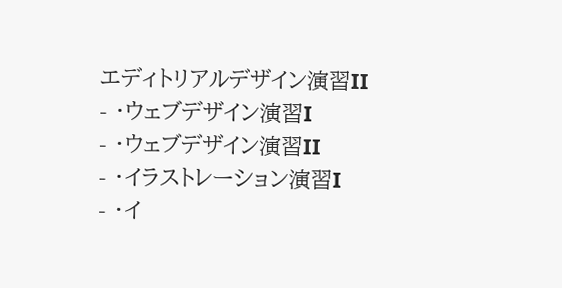エディトリアルデザイン演習II
- ・ウェブデザイン演習I
- ・ウェブデザイン演習II
- ・イラストレーション演習I
- ・イ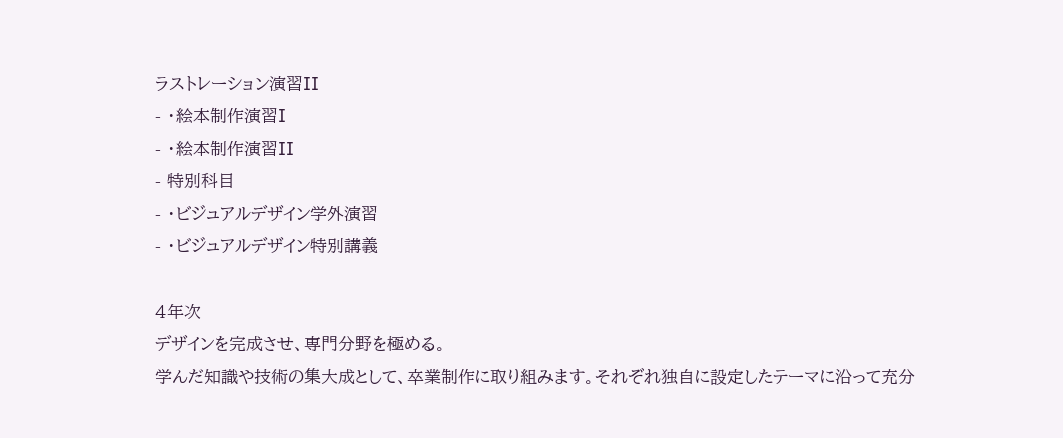ラストレーション演習II
- ・絵本制作演習I
- ・絵本制作演習II
- 特別科目
- ・ビジュアルデザイン学外演習
- ・ビジュアルデザイン特別講義

4年次
デザインを完成させ、専門分野を極める。
学んだ知識や技術の集大成として、卒業制作に取り組みます。それぞれ独自に設定したテーマに沿って充分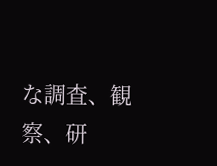な調査、観察、研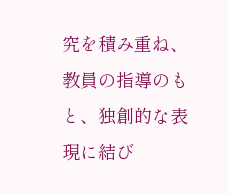究を積み重ね、教員の指導のもと、独創的な表現に結び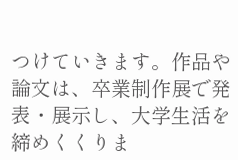つけていきます。作品や論文は、卒業制作展で発表・展示し、大学生活を締めくくりま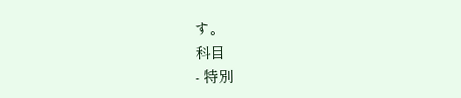す。
科目
- 特別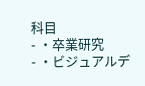科目
- ・卒業研究
- ・ビジュアルデ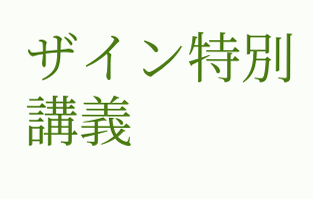ザイン特別講義